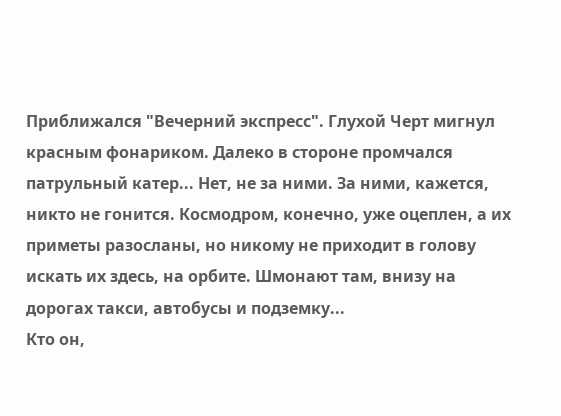Приближался "Вечерний экспресс". Глухой Черт мигнул красным фонариком. Далеко в стороне промчался патрульный катер... Нет, не за ними. За ними, кажется, никто не гонится. Космодром, конечно, уже оцеплен, а их приметы разосланы, но никому не приходит в голову искать их здесь, на орбите. Шмонают там, внизу на дорогах такси, автобусы и подземку...
Кто он,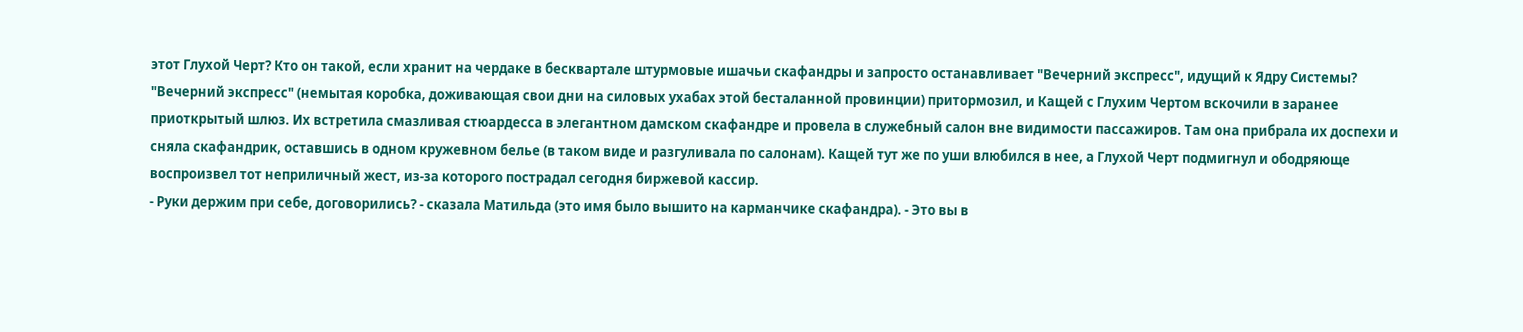этот Глухой Черт? Кто он такой, если хранит на чердаке в бесквартале штурмовые ишачьи скафандры и запросто останавливает "Вечерний экспресс", идущий к Ядру Системы?
"Вечерний экспресс" (немытая коробка, доживающая свои дни на силовых ухабах этой бесталанной провинции) притормозил, и Кащей с Глухим Чертом вскочили в заранее приоткрытый шлюз. Их встретила смазливая стюардесса в элегантном дамском скафандре и провела в служебный салон вне видимости пассажиров. Там она прибрала их доспехи и сняла скафандрик, оставшись в одном кружевном белье (в таком виде и разгуливала по салонам). Кащей тут же по уши влюбился в нее, а Глухой Черт подмигнул и ободряюще воспроизвел тот неприличный жест, из-за которого пострадал сегодня биржевой кассир.
- Руки держим при себе, договорились? - сказала Матильда (это имя было вышито на карманчике скафандра). - Это вы в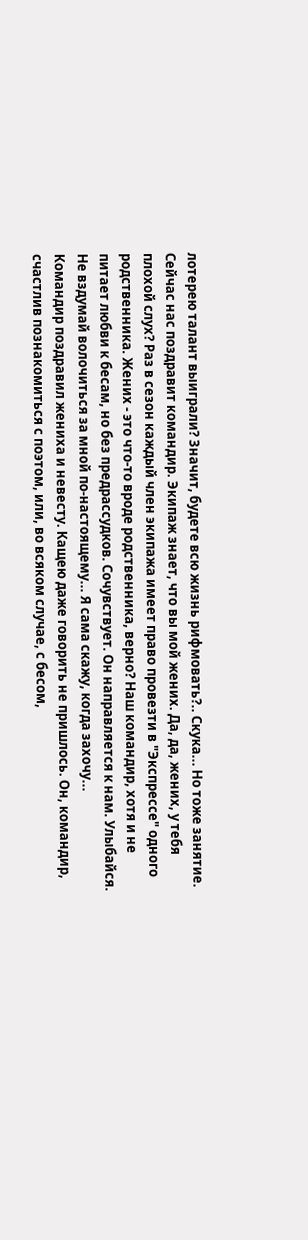лотерею талант выиграли? Значит, будете всю жизнь рифмовать?.. Скука... Но тоже занятие. Сейчас нас поздравит командир. Экипаж знает, что вы мой жених. Да, да, жених, у тебя плохой слух? Раз в сезон каждый член экипажа имеет право провезти в "Экспрессе" одного родственника. Жених - это что-то вроде родственника, верно? Наш командир, хотя и не питает любви к бесам, но без предрассудков. Сочувствует. Он направляется к нам. Улыбайся. Не вздумай волочиться за мной по-настоящему... Я сама скажу, когда захочу...
Командир поздравил жениха и невесту. Кащею даже говорить не пришлось. Он, командир, счастлив познакомиться с поэтом, или, во всяком случае, с бесом,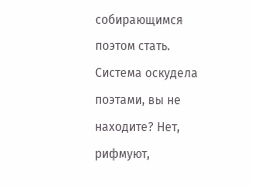собирающимся поэтом стать. Система оскудела поэтами, вы не находите? Нет, рифмуют,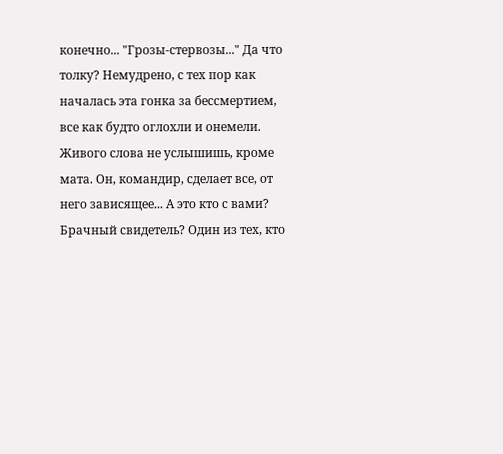конечно... "Грозы-стервозы..." Да что толку? Немудрено, с тех пор как началась эта гонка за бессмертием, все как будто оглохли и онемели. Живого слова не услышишь, кроме мата. Он, командир, сделает все, от него зависящее... А это кто с вами? Брачный свидетель? Один из тех, кто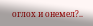оглох и онемел?..